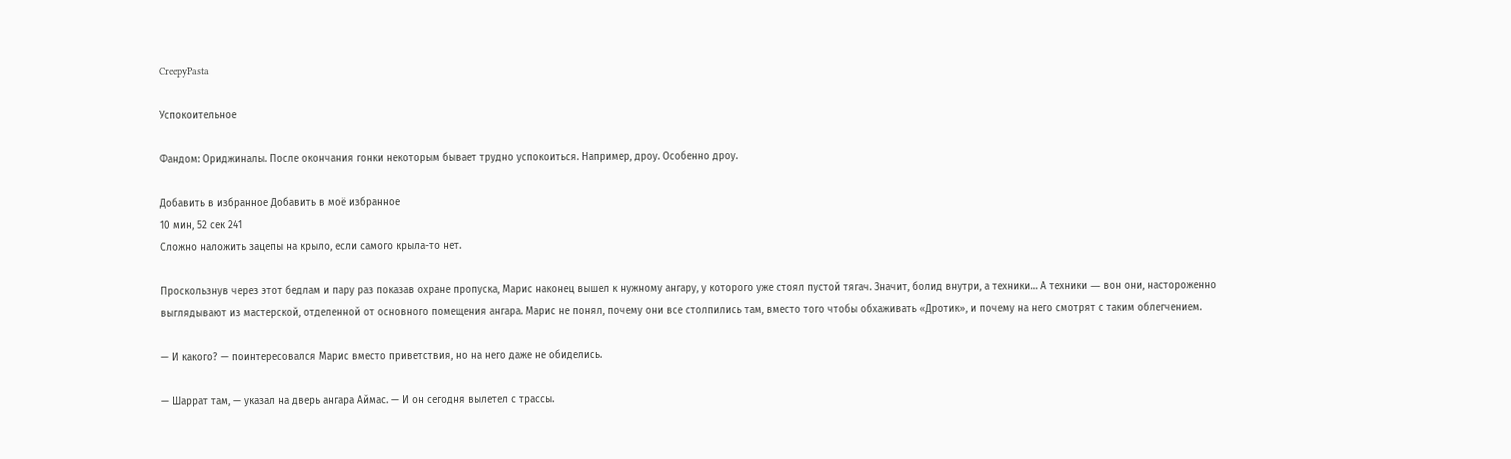CreepyPasta

Успокоительное

Фандом: Ориджиналы. После окончания гонки некоторым бывает трудно успокоиться. Например, дроу. Особенно дроу.

Добавить в избранное Добавить в моё избранное
10 мин, 52 сек 241
Сложно наложить зацепы на крыло, если самого крыла-то нет.

Проскользнув через этот бедлам и пару раз показав охране пропуска, Марис наконец вышел к нужному ангару, у которого уже стоял пустой тягач. Значит, болид внутри, а техники… А техники ― вон они, настороженно выглядывают из мастерской, отделенной от основного помещения ангара. Марис не понял, почему они все столпились там, вместо того чтобы обхаживать «Дротик», и почему на него смотрят с таким облегчением.

— И какого? — поинтересовался Марис вместо приветствия, но на него даже не обиделись.

— Шаррат там, — указал на дверь ангара Аймас. — И он сегодня вылетел с трассы.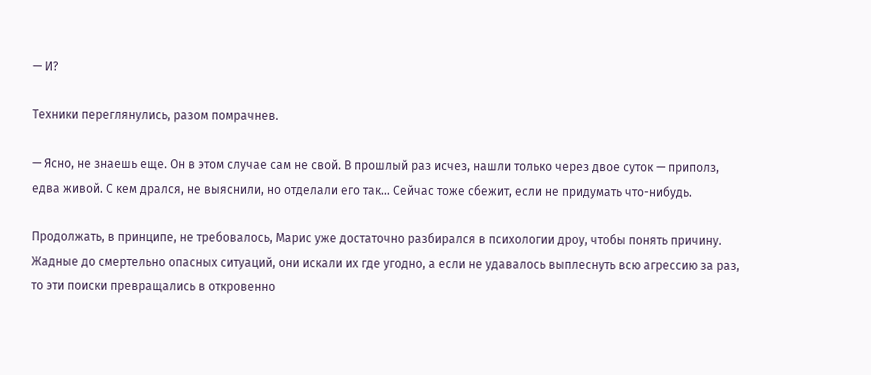— И?

Техники переглянулись, разом помрачнев.

— Ясно, не знаешь еще. Он в этом случае сам не свой. В прошлый раз исчез, нашли только через двое суток — приполз, едва живой. С кем дрался, не выяснили, но отделали его так… Сейчас тоже сбежит, если не придумать что-нибудь.

Продолжать, в принципе, не требовалось, Марис уже достаточно разбирался в психологии дроу, чтобы понять причину. Жадные до смертельно опасных ситуаций, они искали их где угодно, а если не удавалось выплеснуть всю агрессию за раз, то эти поиски превращались в откровенно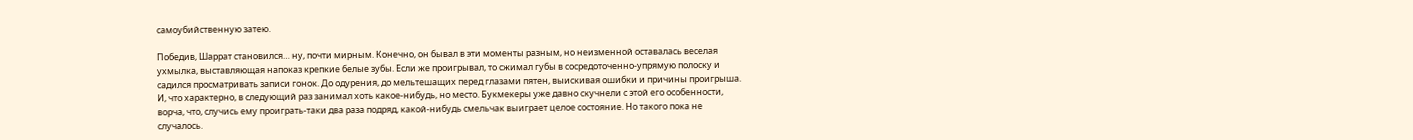самоубийственную затею.

Победив, Шаррат становился… ну, почти мирным. Конечно, он бывал в эти моменты разным, но неизменной оставалась веселая ухмылка, выставляющая напоказ крепкие белые зубы. Если же проигрывал, то сжимал губы в сосредоточенно-упрямую полоску и садился просматривать записи гонок. До одурения, до мельтешащих перед глазами пятен, выискивая ошибки и причины проигрыша. И, что характерно, в следующий раз занимал хоть какое-нибудь, но место. Букмекеры уже давно скучнели с этой его особенности, ворча, что, случись ему проиграть-таки два раза подряд, какой-нибудь смельчак выиграет целое состояние. Но такого пока не случалось.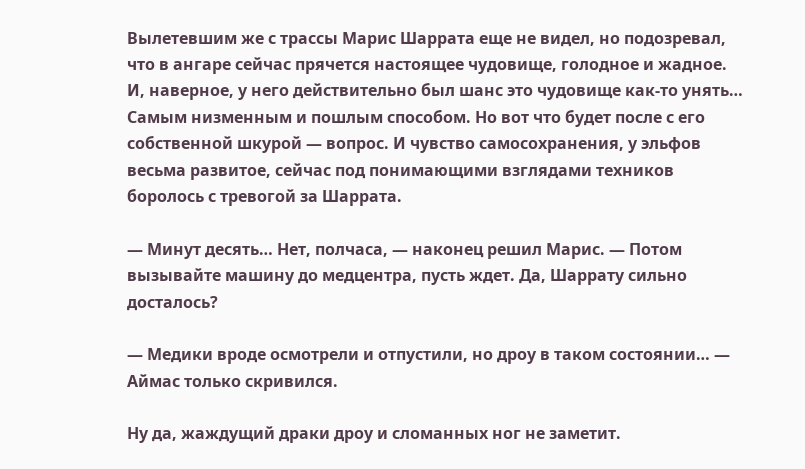Вылетевшим же с трассы Марис Шаррата еще не видел, но подозревал, что в ангаре сейчас прячется настоящее чудовище, голодное и жадное. И, наверное, у него действительно был шанс это чудовище как-то унять… Самым низменным и пошлым способом. Но вот что будет после с его собственной шкурой — вопрос. И чувство самосохранения, у эльфов весьма развитое, сейчас под понимающими взглядами техников боролось с тревогой за Шаррата.

— Минут десять… Нет, полчаса, — наконец решил Марис. — Потом вызывайте машину до медцентра, пусть ждет. Да, Шаррату сильно досталось?

— Медики вроде осмотрели и отпустили, но дроу в таком состоянии… — Аймас только скривился.

Ну да, жаждущий драки дроу и сломанных ног не заметит.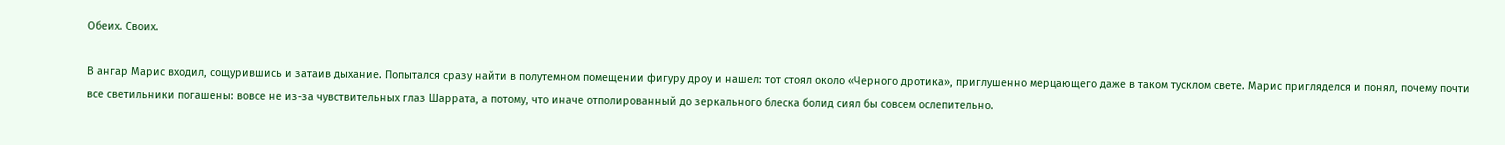Обеих. Своих.

В ангар Марис входил, сощурившись и затаив дыхание. Попытался сразу найти в полутемном помещении фигуру дроу и нашел: тот стоял около «Черного дротика», приглушенно мерцающего даже в таком тусклом свете. Марис пригляделся и понял, почему почти все светильники погашены: вовсе не из-за чувствительных глаз Шаррата, а потому, что иначе отполированный до зеркального блеска болид сиял бы совсем ослепительно.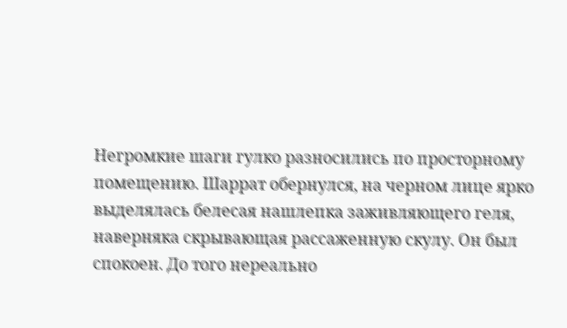Негромкие шаги гулко разносились по просторному помещению. Шаррат обернулся, на черном лице ярко выделялась белесая нашлепка заживляющего геля, наверняка скрывающая рассаженную скулу. Он был спокоен. До того нереально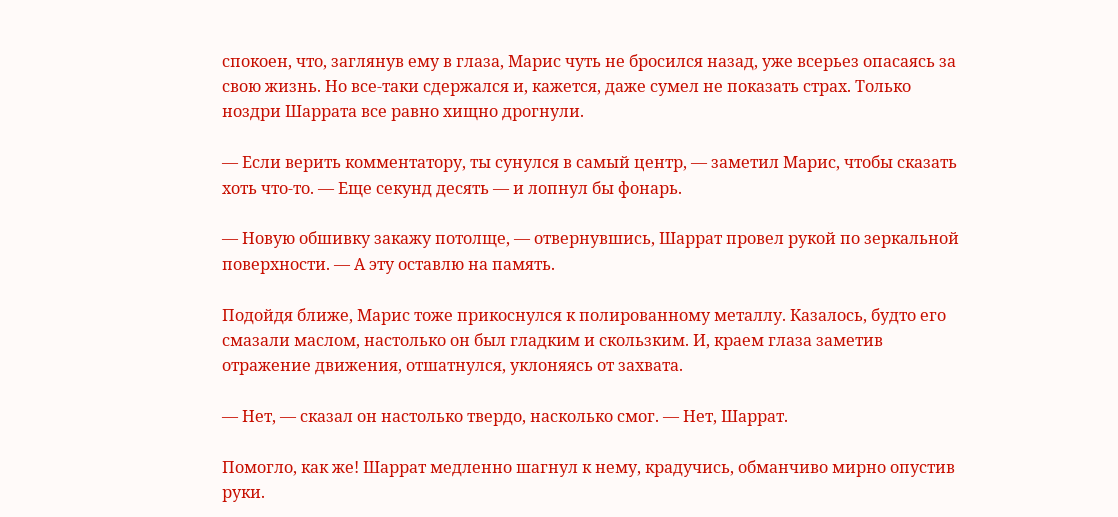спокоен, что, заглянув ему в глаза, Марис чуть не бросился назад, уже всерьез опасаясь за свою жизнь. Но все-таки сдержался и, кажется, даже сумел не показать страх. Только ноздри Шаррата все равно хищно дрогнули.

— Если верить комментатору, ты сунулся в самый центр, — заметил Марис, чтобы сказать хоть что-то. — Еще секунд десять — и лопнул бы фонарь.

— Новую обшивку закажу потолще, — отвернувшись, Шаррат провел рукой по зеркальной поверхности. — А эту оставлю на память.

Подойдя ближе, Марис тоже прикоснулся к полированному металлу. Казалось, будто его смазали маслом, настолько он был гладким и скользким. И, краем глаза заметив отражение движения, отшатнулся, уклоняясь от захвата.

— Нет, — сказал он настолько твердо, насколько смог. — Нет, Шаррат.

Помогло, как же! Шаррат медленно шагнул к нему, крадучись, обманчиво мирно опустив руки.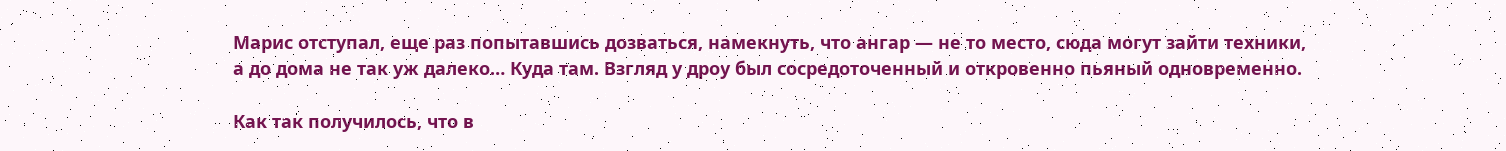Марис отступал, еще раз попытавшись дозваться, намекнуть, что ангар — не то место, сюда могут зайти техники, а до дома не так уж далеко… Куда там. Взгляд у дроу был сосредоточенный и откровенно пьяный одновременно.

Как так получилось, что в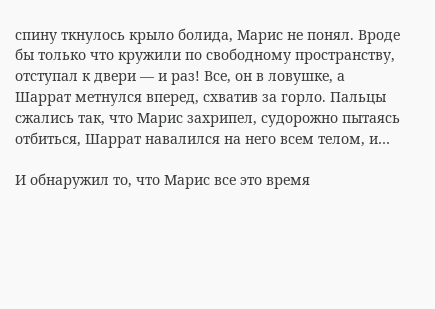спину ткнулось крыло болида, Марис не понял. Вроде бы только что кружили по свободному пространству, отступал к двери — и раз! Все, он в ловушке, а Шаррат метнулся вперед, схватив за горло. Пальцы сжались так, что Марис захрипел, судорожно пытаясь отбиться, Шаррат навалился на него всем телом, и…

И обнаружил то, что Марис все это время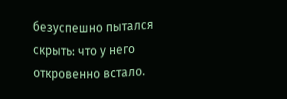безуспешно пытался скрыть: что у него откровенно встало.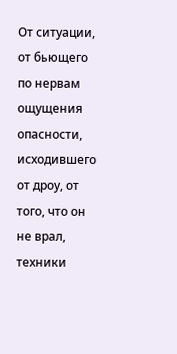От ситуации, от бьющего по нервам ощущения опасности, исходившего от дроу, от того, что он не врал, техники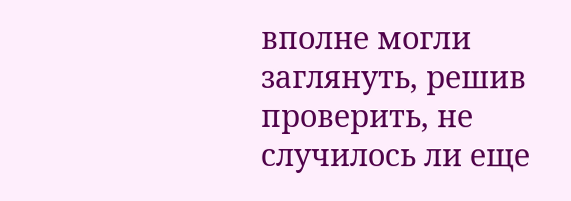вполне могли заглянуть, решив проверить, не случилось ли еще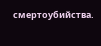смертоубийства.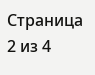Страница 2 из 4